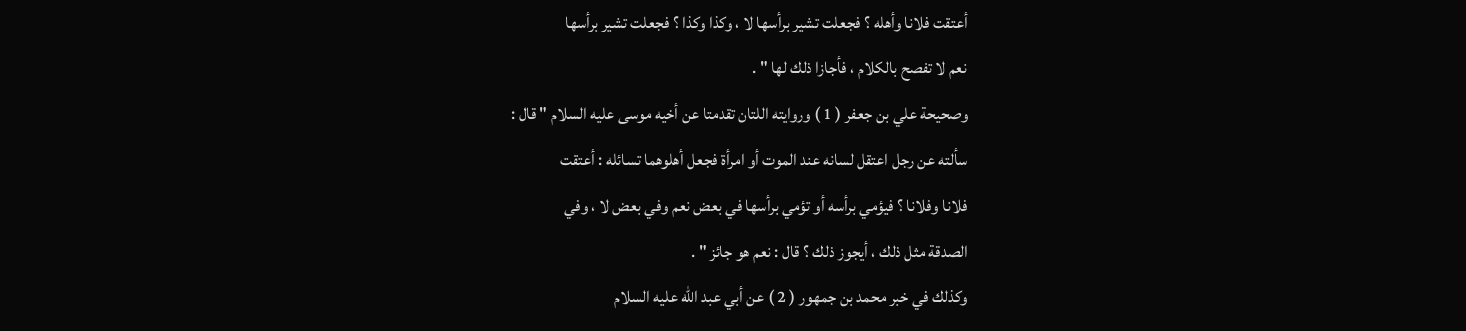أعتقت فلانا وأهله ؟ فجعلت تشير برأسها لا ، وكذا وكذا ؟ فجعلت تشير برأسها
نعم لا تفصح بالكلام ، فأجازا ذلك لها " .
وصحيحة علي بن جعفر ( 1 ) وروايته اللتان تقدمتا عن أخيه موسى عليه السلام " قال :
سألته عن رجل اعتقل لسانه عند الموت أو امرأة فجعل أهلوهما تسائله : أعتقت
فلانا وفلانا ؟ فيؤمي برأسه أو تؤمي برأسها في بعض نعم وفي بعض لا ، وفي
الصدقة مثل ذلك ، أيجوز ذلك ؟ قال : نعم هو جائز " .
وكذلك في خبر محمد بن جمهور ( 2 ) عن أبي عبد الله عليه السلام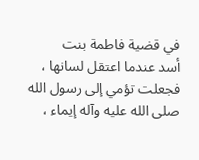في قضية فاطمة بنت
أسد عندما اعتقل لسانها ، فجعلت تؤمي إلى رسول الله صلى الله عليه وآله إيماء ،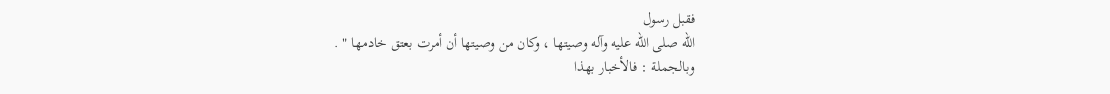فقبل رسول
الله صلى الله عليه وآله وصيتها ، وكان من وصيتها أن أمرت بعتق خادمها " .
وبالجملة : فالأخبار بهذا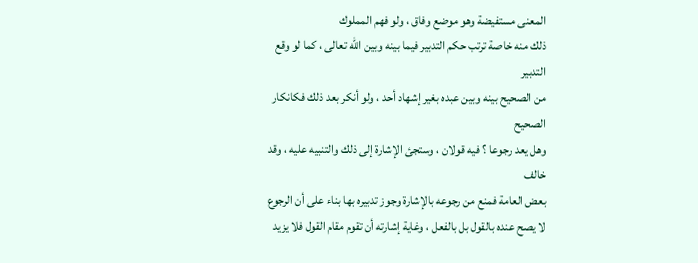المعنى مستفيضة وهو موضع وفاق ، ولو فهم المملوك
ذلك منه خاصة ترتب حكم التدبير فيما بينه وبين الله تعالى ، كما لو وقع التدبير
من الصحيح بينه وبين عبده بغير إشهاد أحد ، ولو أنكر بعد ذلك فكانكار الصحيح
وهل يعد رجوعا ؟ فيه قولان ، وستجئ الإشارة إلى ذلك والتنبيه عليه ، وقد خالف
بعض العامة فمنع من رجوعه بالإشارة وجوز تدبيره بها بناء على أن الرجوع
لا يصح عنده بالقول بل بالفعل ، وغاية إشارته أن تقوم مقام القول فلا يزيد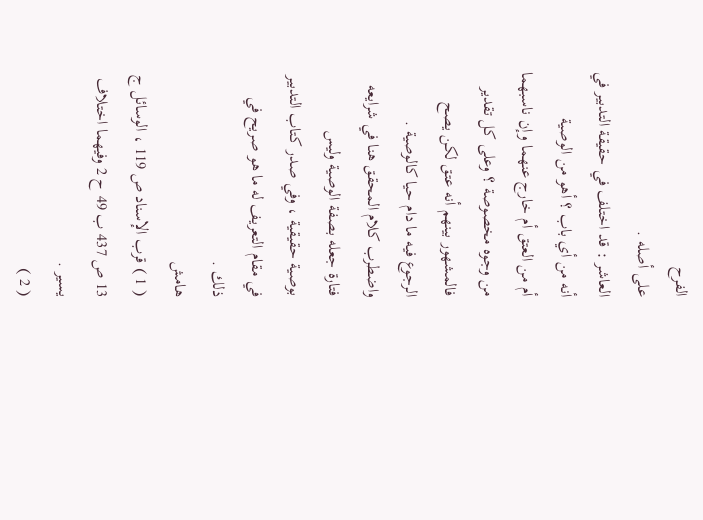الفرح
على أصله .
العاشر : قد اختلف في حقيقة التدبير في أنه من أي باب ؟ أهو من الوصية
أم من العتق أم خارج عنهما وإن ناسبهما من وجوه مخصوصة ؟ وعلى كل تقدير
فالمشهور بينهم أنه عتق لكن يصح الرجوع فيه ما دام حيا كالوصية .
واضطرب كلام المحقق هنا في شرايعه فتارة جعله بصفة الوصية وليس
بوصية حقيقية ، وفي صدر كتاب التدبير في مقام التعريف له ما هو صريح في ذلك .
هامش
( 1 ) قرب الإسناد ص 119 ، الوسائل ج 13 ص 437 ب 49 ح 2 وفيهما اختلاف يسير .
( 2 )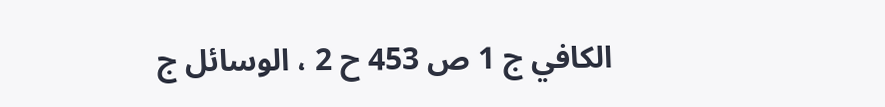الكافي ج 1 ص 453 ح 2 ، الوسائل ج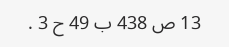13 ص 438 ب 49 ح 3 .